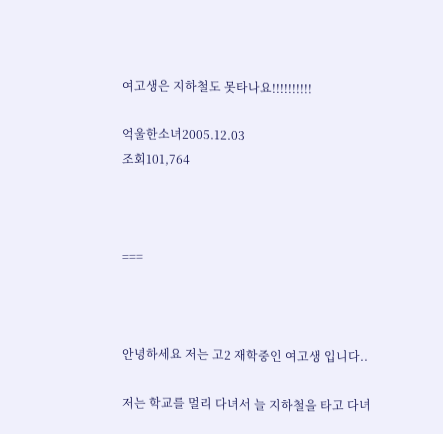여고생은 지하철도 못타나요!!!!!!!!!!

억울한소녀2005.12.03
조회101,764



===



안녕하세요 저는 고2 재학중인 여고생 입니다..

저는 학교를 멀리 다녀서 늘 지하철을 타고 다녀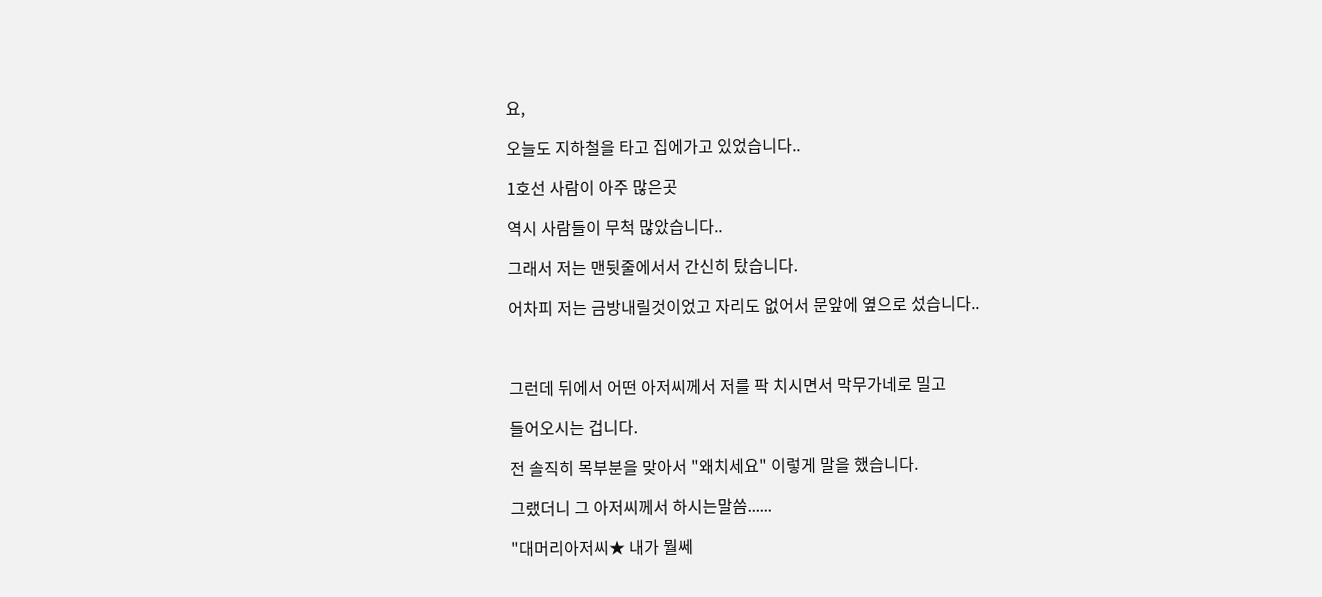요,

오늘도 지하철을 타고 집에가고 있었습니다..

1호선 사람이 아주 많은곳

역시 사람들이 무척 많았습니다..

그래서 저는 맨뒷줄에서서 간신히 탔습니다.

어차피 저는 금방내릴것이었고 자리도 없어서 문앞에 옆으로 섰습니다..



그런데 뒤에서 어떤 아저씨께서 저를 팍 치시면서 막무가네로 밀고

들어오시는 겁니다.

전 솔직히 목부분을 맞아서 "왜치세요" 이렇게 말을 했습니다.

그랬더니 그 아저씨께서 하시는말씀......

"대머리아저씨★ 내가 뭘쎄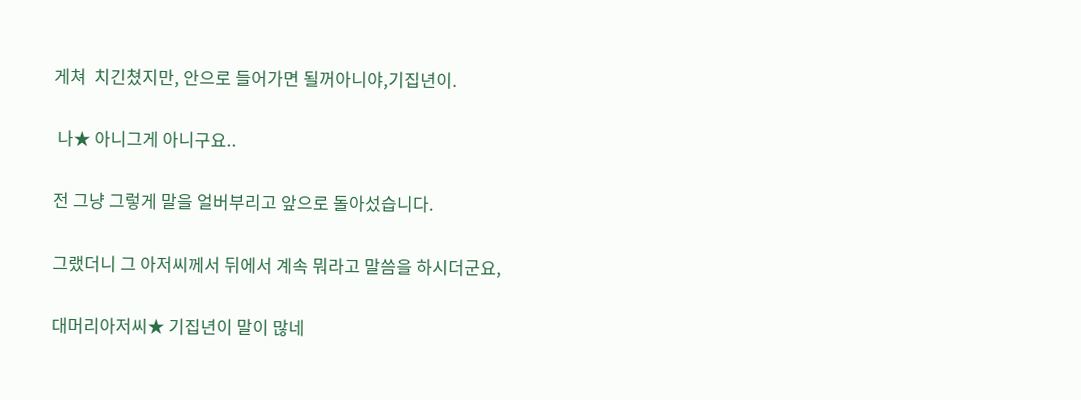게쳐  치긴쳤지만, 안으로 들어가면 될꺼아니야,기집년이.

 나★ 아니그게 아니구요..

전 그냥 그렇게 말을 얼버부리고 앞으로 돌아섰습니다.

그랬더니 그 아저씨께서 뒤에서 계속 뭐라고 말씀을 하시더군요,

대머리아저씨★ 기집년이 말이 많네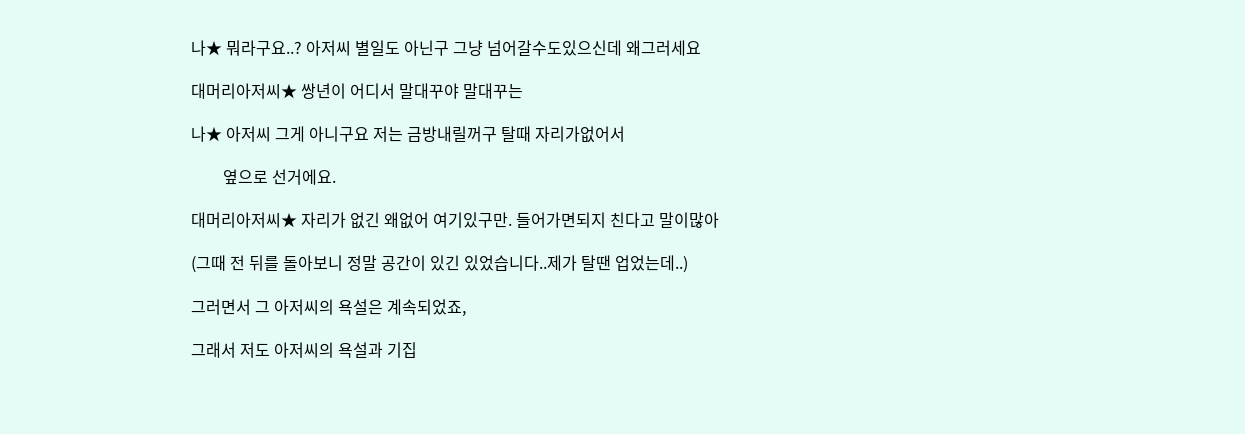나★ 뭐라구요..? 아저씨 별일도 아닌구 그냥 넘어갈수도있으신데 왜그러세요

대머리아저씨★ 쌍년이 어디서 말대꾸야 말대꾸는

나★ 아저씨 그게 아니구요 저는 금방내릴꺼구 탈때 자리가없어서

        옆으로 선거에요.

대머리아저씨★ 자리가 없긴 왜없어 여기있구만. 들어가면되지 친다고 말이많아

(그때 전 뒤를 돌아보니 정말 공간이 있긴 있었습니다..제가 탈땐 업었는데..)

그러면서 그 아저씨의 욕설은 계속되었죠,

그래서 저도 아저씨의 욕설과 기집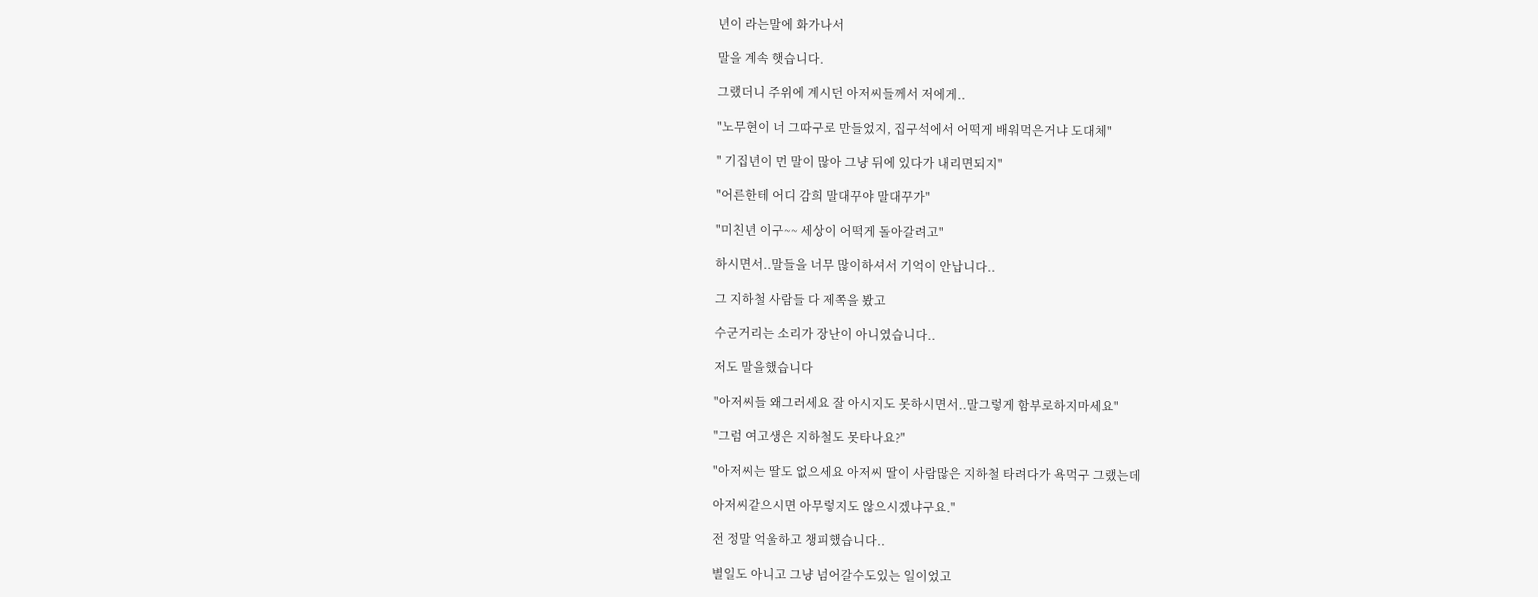년이 라는말에 화가나서

말을 계속 햇습니다.

그랬더니 주위에 계시던 아저씨들께서 저에게..

"노무현이 너 그따구로 만들었지, 집구석에서 어떡게 배워먹은거냐 도대체"

" 기집년이 먼 말이 많아 그냥 뒤에 있다가 내리면되지"

"어른한테 어디 감희 말대꾸야 말대꾸가"

"미친년 이구~~ 세상이 어떡게 돌아갈려고"

하시면서..말들을 너무 많이하셔서 기억이 안납니다..

그 지하철 사람들 다 제쪽을 봤고

수군거리는 소리가 장난이 아니였습니다..

저도 말을했습니다

"아저씨들 왜그러세요 잘 아시지도 못하시면서..말그렇게 함부로하지마세요"

"그럼 여고생은 지하철도 못타나요?"

"아저씨는 딸도 없으세요 아저씨 딸이 사람많은 지하철 타려다가 욕먹구 그랬는데

아저씨같으시면 아무렇지도 않으시겠냐구요."

전 정말 억울하고 챙피했습니다..

별일도 아니고 그냥 넘어갈수도있는 일이었고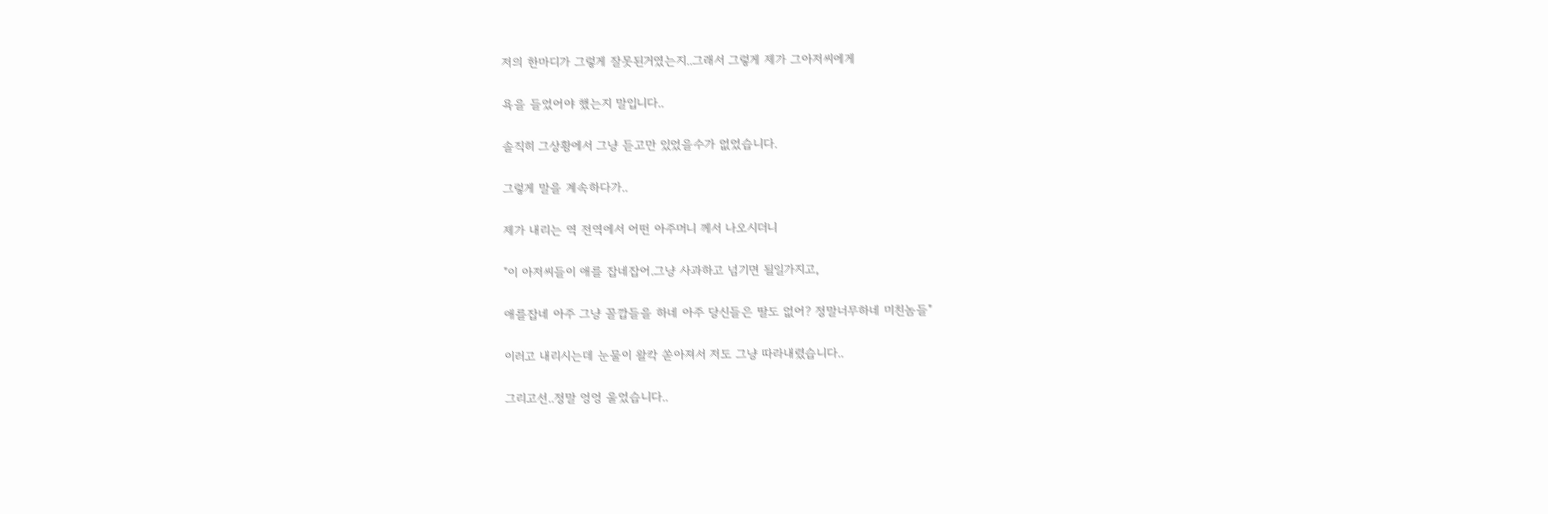저의 한마디가 그렇게 잘못된거였는지..그래서 그렇게 제가 그아저씨에게

욕을 들었어야 했는지 말입니다..

솔직히 그상황에서 그냥 듣고만 있었을수가 없었습니다.

그렇게 말을 계속하다가..

제가 내리는 역 전역에서 어떤 아주머니 께서 나오시더니

"이 아저씨들이 애를 잡네잡어.그냥 사과하고 넘기면 될일가지고,

애를잡네 아주 그냥 꼴깝들을 하네 아주 당신들은 딸도 없어? 정말너무하네 미친놈들"

이러고 내리시는데 눈물이 왈칵 쏟아져서 저도 그냥 따라내렸습니다..

그리고선..정말 엉엉 울었습니다..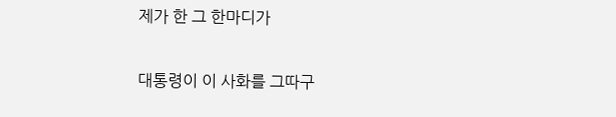제가 한 그 한마디가

대통령이 이 사화를 그따구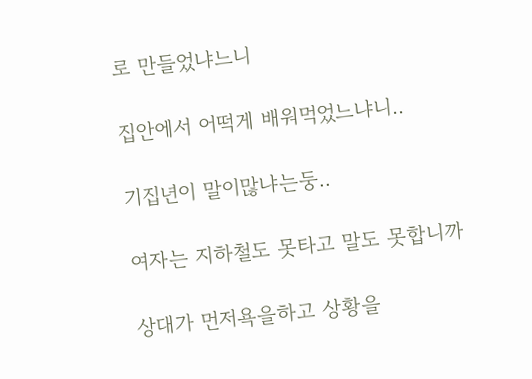로 만들었냐느니

집안에서 어떡게 배워먹었느냐니..

기집년이 말이많냐는둥..

여자는 지하철도 못타고 말도 못합니까

상대가 먼저욕을하고 상황을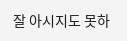잘 아시지도 못하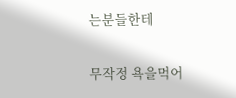는분들한테

무작정 욕을먹어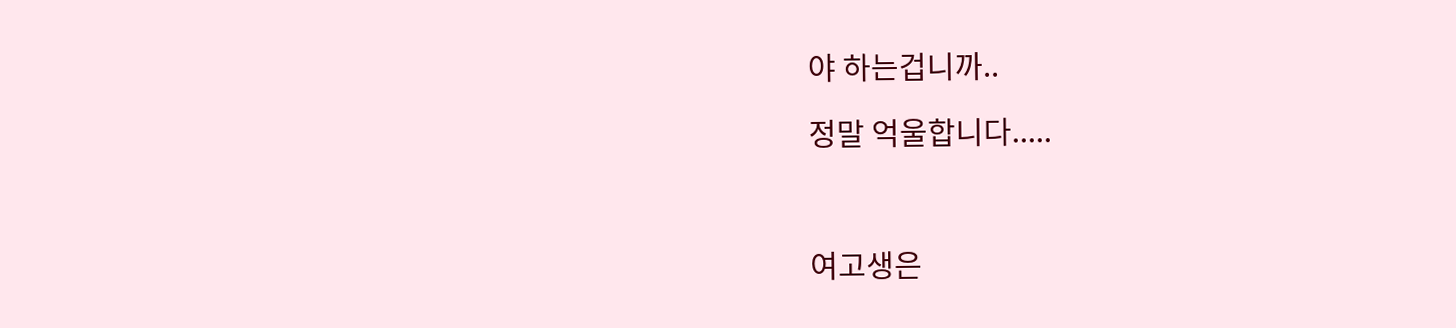야 하는겁니까..

정말 억울합니다.....



여고생은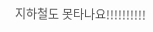지하철도 못타나요!!!!!!!!!!